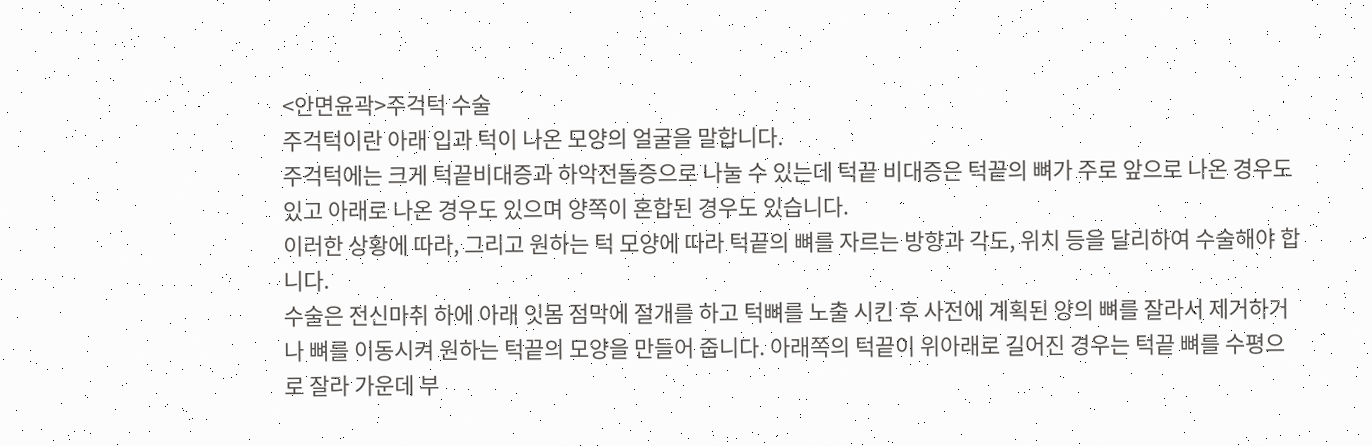<안면윤곽>주걱턱 수술
주걱턱이란 아래 입과 턱이 나온 모양의 얼굴을 말합니다.
주걱턱에는 크게 턱끝비대증과 하악전돌증으로 나눌 수 있는데 턱끝 비대증은 턱끝의 뼈가 주로 앞으로 나온 경우도 있고 아래로 나온 경우도 있으며 양쪽이 혼합된 경우도 있습니다.
이러한 상황에 따라, 그리고 원하는 턱 모양에 따라 턱끝의 뼈를 자르는 방향과 각도, 위치 등을 달리하여 수술해야 합니다.
수술은 전신마취 하에 아래 잇몸 점막에 절개를 하고 턱뼈를 노출 시킨 후 사전에 계획된 양의 뼈를 잘라서 제거하거나 뼈를 이동시켜 원하는 턱끝의 모양을 만들어 줍니다. 아래쪽의 턱끝이 위아래로 길어진 경우는 턱끝 뼈를 수평으로 잘라 가운데 부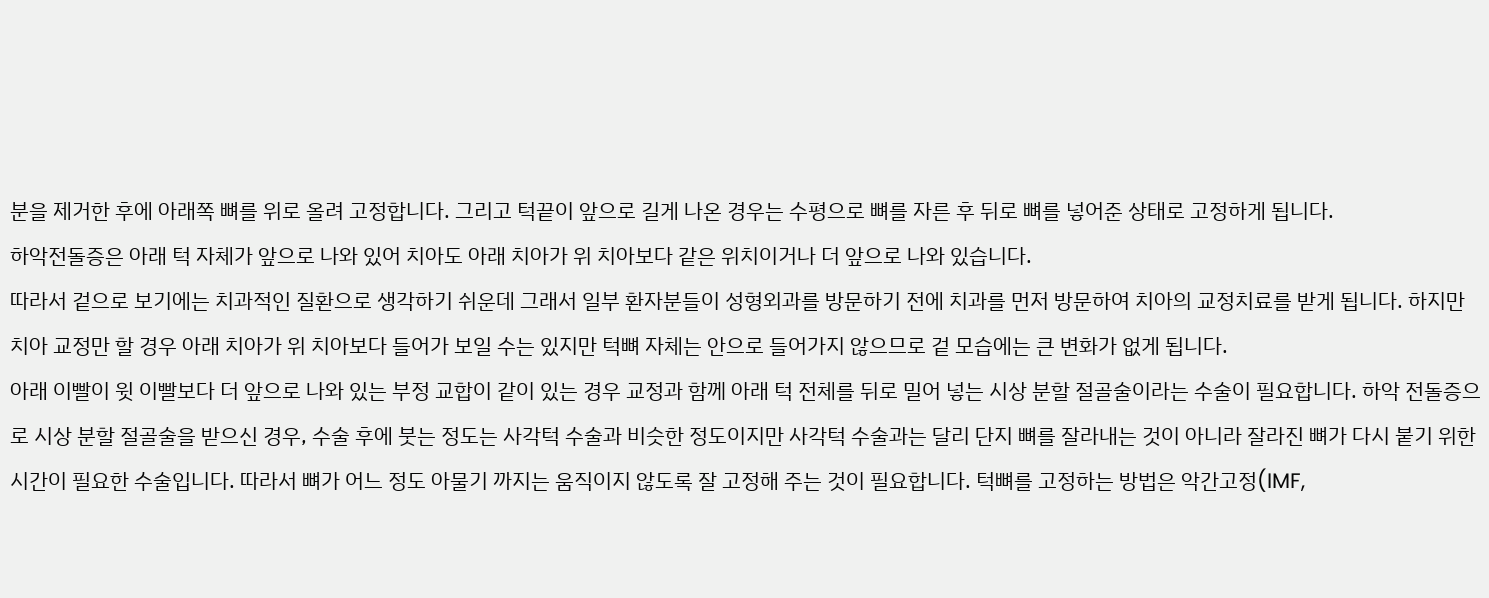분을 제거한 후에 아래쪽 뼈를 위로 올려 고정합니다. 그리고 턱끝이 앞으로 길게 나온 경우는 수평으로 뼈를 자른 후 뒤로 뼈를 넣어준 상태로 고정하게 됩니다.
하악전돌증은 아래 턱 자체가 앞으로 나와 있어 치아도 아래 치아가 위 치아보다 같은 위치이거나 더 앞으로 나와 있습니다.
따라서 겉으로 보기에는 치과적인 질환으로 생각하기 쉬운데 그래서 일부 환자분들이 성형외과를 방문하기 전에 치과를 먼저 방문하여 치아의 교정치료를 받게 됩니다. 하지만 치아 교정만 할 경우 아래 치아가 위 치아보다 들어가 보일 수는 있지만 턱뼈 자체는 안으로 들어가지 않으므로 겉 모습에는 큰 변화가 없게 됩니다.
아래 이빨이 윗 이빨보다 더 앞으로 나와 있는 부정 교합이 같이 있는 경우 교정과 함께 아래 턱 전체를 뒤로 밀어 넣는 시상 분할 절골술이라는 수술이 필요합니다. 하악 전돌증으로 시상 분할 절골술을 받으신 경우, 수술 후에 붓는 정도는 사각턱 수술과 비슷한 정도이지만 사각턱 수술과는 달리 단지 뼈를 잘라내는 것이 아니라 잘라진 뼈가 다시 붙기 위한 시간이 필요한 수술입니다. 따라서 뼈가 어느 정도 아물기 까지는 움직이지 않도록 잘 고정해 주는 것이 필요합니다. 턱뼈를 고정하는 방법은 악간고정(IMF,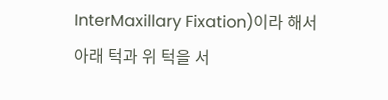InterMaxillary Fixation)이라 해서 아래 턱과 위 턱을 서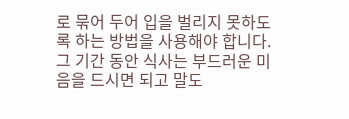로 묶어 두어 입을 벌리지 못하도록 하는 방법을 사용해야 합니다.
그 기간 동안 식사는 부드러운 미음을 드시면 되고 말도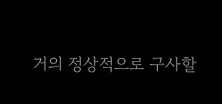거의 정상적으로 구사할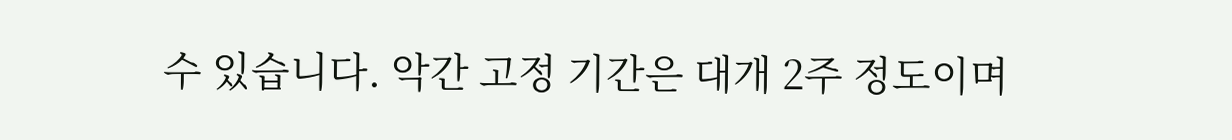수 있습니다. 악간 고정 기간은 대개 2주 정도이며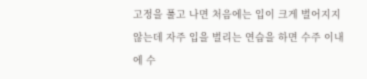고정을 풀고 나면 처음에는 입이 크게 벌어지지 않는데 자주 입을 벌리는 연습을 하면 수주 이내에 수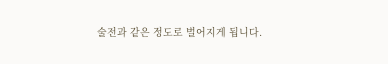술전과 같은 정도로 벌어지게 됩니다.